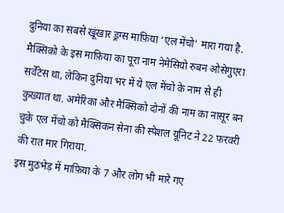दुनिया का सबसे खूंखार ड्रग्स माफ़िया ‘एल मेंचो’ मारा गया है. मैक्सिको के इस माफ़िया का पूरा नाम नेमेसियो रुबन ओसेगुएरा सर्वेंटेस था, लेकिन दुनिया भर में ये एल मेंचो के नाम से ही कुख्यात था. अमेरिका और मैक्सिको दोनों की नाम का नासूर बन चुके एल मेंचो को मैक्सिकन सेना की स्पेशल यूनिट ने 22 फरवरी की रात मार गिराया.
इस मुठभेड़ में माफ़िया के 7 और लोग भी मारे गए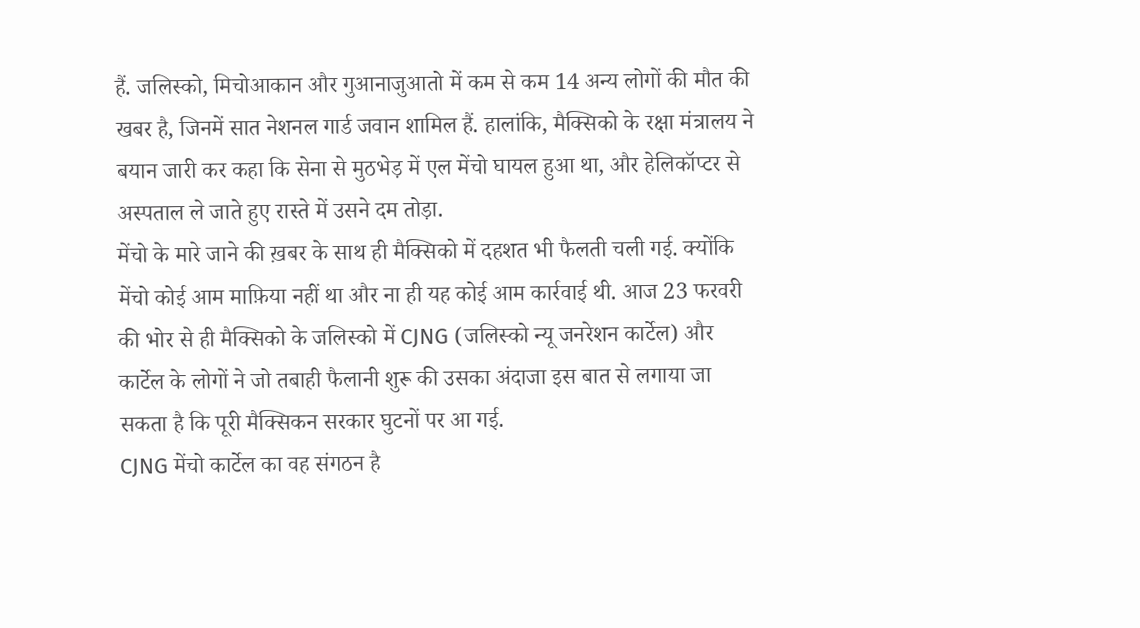हैं. जलिस्को, मिचोआकान और गुआनाजुआतो में कम से कम 14 अन्य लोगों की मौत की खबर है, जिनमें सात नेशनल गार्ड जवान शामिल हैं. हालांकि, मैक्सिको के रक्षा मंत्रालय ने बयान जारी कर कहा कि सेना से मुठभेड़ में एल मेंचो घायल हुआ था, और हेलिकॉप्टर से अस्पताल ले जाते हुए रास्ते में उसने दम तोड़ा.
मेंचो के मारे जाने की ख़बर के साथ ही मैक्सिको में दहशत भी फैलती चली गई. क्योंकि मेंचो कोई आम माफ़िया नहीं था और ना ही यह कोई आम कार्रवाई थी. आज 23 फरवरी की भोर से ही मैक्सिको के जलिस्को में CJNG (जलिस्को न्यू जनरेशन कार्टेल) और कार्टेल के लोगों ने जो तबाही फैलानी शुरू की उसका अंदाजा इस बात से लगाया जा सकता है कि पूरी मैक्सिकन सरकार घुटनों पर आ गई.
CJNG मेंचो कार्टेल का वह संगठन है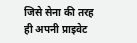जिसे सेना की तरह ही अपनी प्राइवेट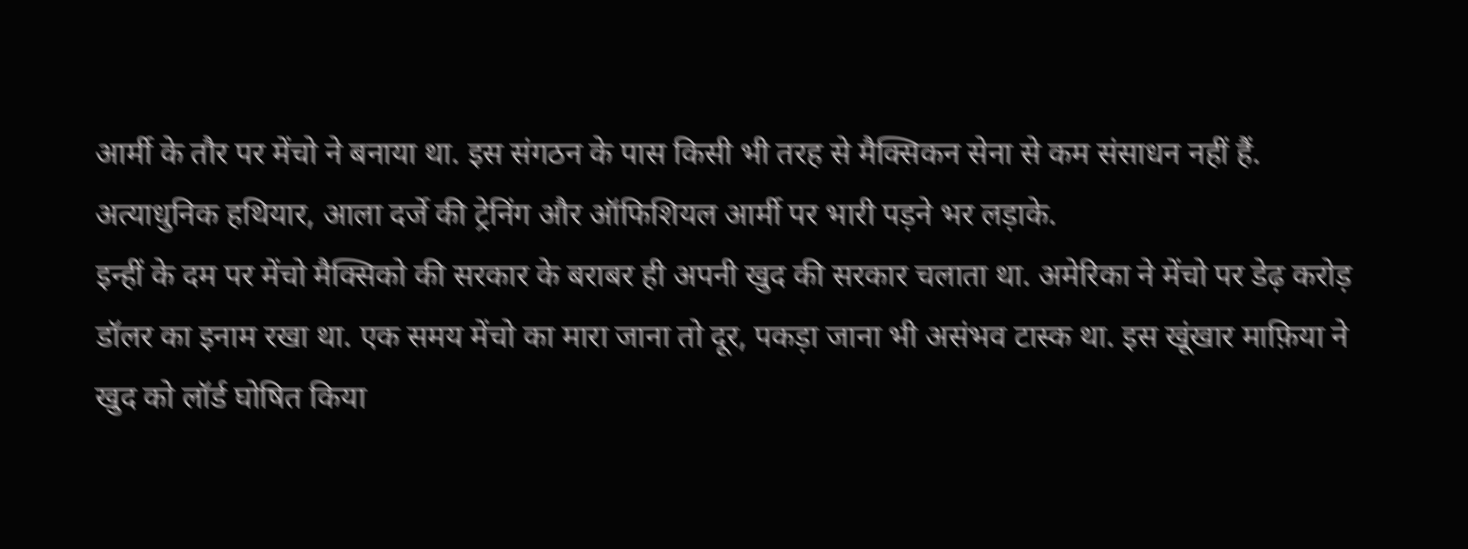आर्मी के तौर पर मेंचो ने बनाया था. इस संगठन के पास किसी भी तरह से मैक्सिकन सेना से कम संसाधन नहीं हैं. अत्याधुनिक हथियार, आला दर्जे की ट्रेनिंग और ऑफिशियल आर्मी पर भारी पड़ने भर लड़ाके.
इन्हीं के दम पर मेंचो मैक्सिको की सरकार के बराबर ही अपनी खुद की सरकार चलाता था. अमेरिका ने मेंचो पर डेढ़ करोड़ डॉलर का इनाम रखा था. एक समय मेंचो का मारा जाना तो दूर, पकड़ा जाना भी असंभव टास्क था. इस खूंखार माफ़िया ने खुद को लॉर्ड घोषित किया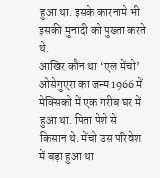हुआ था. इसके कारनामे भी इसकी मुनादी को पुख्ता करते थे.
आखिर कौन था ‘एल मेंचो’
ओसेगुएरा का जन्म 1966 में मेक्सिको में एक गरीब घर में हुआ था. पिता पेशे से किसान थे. मेंचो उस परिवेश में बड़ा हुआ था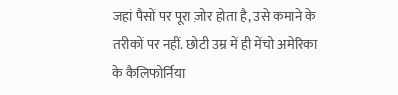जहां पैसों पर पूरा ज़ोर होता है, उसे कमाने के तरीकों पर नहीं. छोटी उम्र में ही मेंचो अमेरिका के कैलिफोर्निया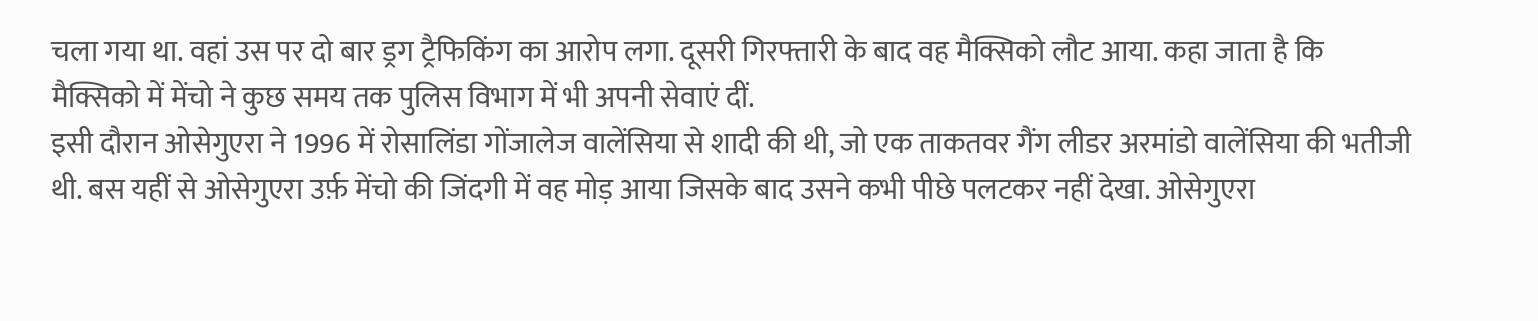चला गया था. वहां उस पर दो बार ड्रग ट्रैफिकिंग का आरोप लगा. दूसरी गिरफ्तारी के बाद वह मैक्सिको लौट आया. कहा जाता है कि मैक्सिको में मेंचो ने कुछ समय तक पुलिस विभाग में भी अपनी सेवाएं दीं.
इसी दौरान ओसेगुएरा ने 1996 में रोसालिंडा गोंजालेज वालेंसिया से शादी की थी, जो एक ताकतवर गैंग लीडर अरमांडो वालेंसिया की भतीजी थी. बस यहीं से ओसेगुएरा उर्फ़ मेंचो की जिंदगी में वह मोड़ आया जिसके बाद उसने कभी पीछे पलटकर नहीं देखा. ओसेगुएरा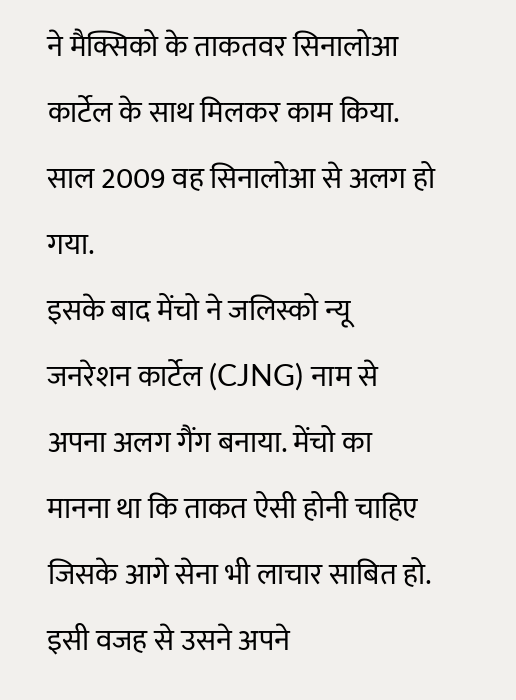ने मैक्सिको के ताकतवर सिनालोआ कार्टेल के साथ मिलकर काम किया. साल 2009 वह सिनालोआ से अलग हो गया.
इसके बाद मेंचो ने जलिस्को न्यू जनरेशन कार्टेल (CJNG) नाम से अपना अलग गैंग बनाया. मेंचो का मानना था कि ताकत ऐसी होनी चाहिए जिसके आगे सेना भी लाचार साबित हो. इसी वजह से उसने अपने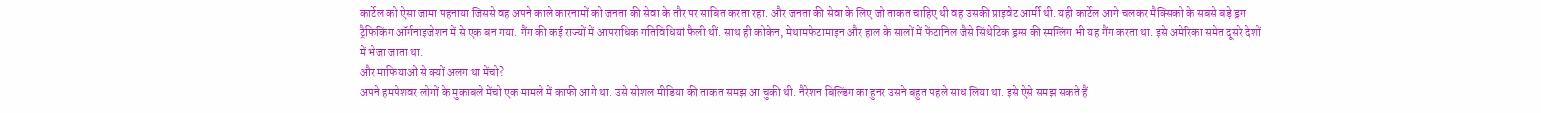कार्टेल को ऐसा जामा पहनाया जिससे वह अपने काले कारनामों को जनता की सेवा के तौर पर साबित करता रहा. और जनता की सेवा के लिए जो ताकत चाहिए थी वह उसकी प्राइवेट आर्मी थी. यही कार्टेल आगे चलकर मैक्सिको के सबसे बड़े ड्रग ट्रैफिकिंग ऑर्गनाइजेशन में से एक बन गया. गैंग की कई राज्यों में आपराधिक गतिविधियां फैली थीं. साथ ही कोकेन, मेथामफेटामाइन और हाल के सालों में फेंटानिल जैसे सिंथेटिक ड्रग्स की स्मग्लिंग भी यह गैंग करता था. इसे अमेरिका समेत दूसरे देशों में भेजा जाता था.
और माफियाओं से क्यों अलग था मेंचो?
अपने हमपेशवर लोगों के मुकाबले मेंचो एक मामले में काफी आगे था. उसे सोशल मीडिया की ताकत समझ आ चुकी थी. नैरेशन बिल्डिंग का हुनर उसने बहुत पहले साध लिया था. इसे ऐसे समझ सकते हैं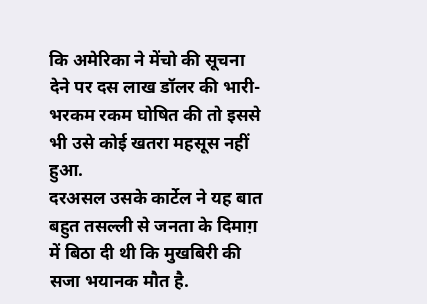कि अमेरिका ने मेंचो की सूचना देने पर दस लाख डॉलर की भारी-भरकम रकम घोषित की तो इससे भी उसे कोई खतरा महसूस नहीं हुआ.
दरअसल उसके कार्टेल ने यह बात बहुत तसल्ली से जनता के दिमाग़ में बिठा दी थी कि मुखबिरी की सजा भयानक मौत है.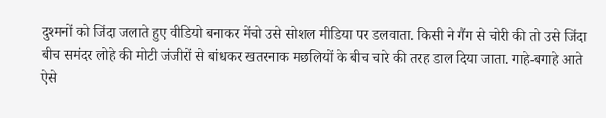दुश्मनों को जिंदा जलाते हुए वीडियो बनाकर मेंचो उसे सोशल मीडिया पर डलवाता. किसी ने गैंग से चोरी की तो उसे जिंदा बीच समंदर लोहे की मोटी जंजीरों से बांधकर खतरनाक मछलियों के बीच चारे की तरह डाल दिया जाता. गाहे-बगाहे आते ऐसे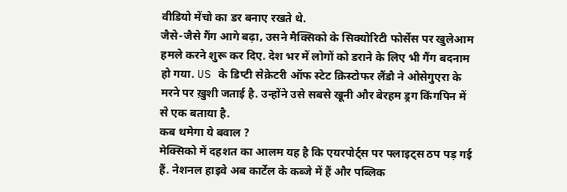वीडियो मेंचो का डर बनाए रखते थे.
जैसे-जैसे गैंग आगे बढ़ा, उसने मैक्सिको के सिक्योरिटी फोर्सेस पर खुलेआम हमले करने शुरू कर दिए. देश भर में लोगों को डराने के लिए भी गैंग बदनाम हो गया. US के डिप्टी सेक्रेटरी ऑफ स्टेट क्रिस्टोफर लैंडौ ने ओसेगुएरा के मरने पर ख़ुशी जताई है. उन्होंने उसे सबसे खूनी और बेरहम ड्रग किंगपिन में से एक बताया है.
कब थमेगा ये बवाल ?
मेक्सिको में दहशत का आलम यह है कि एयरपोर्ट्स पर फ्लाइट्स ठप पड़ गई हैं. नेशनल हाइवे अब कार्टेल के कब्जे में हैं और पब्लिक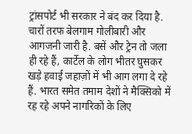ट्रांसपोर्ट भी सरकार ने बंद कर दिया है. चारों तरफ बेलगाम गोलीबारी और आगजनी जारी है. बसें और ट्रेन तो जला ही रहे हैं, कार्टेल के लोग भीतर घुसकर खड़े हवाई जहाज़ों में भी आग लगा दे रहे हैं. भारत समेत तमाम देशों ने मैक्सिको में रह रहे अपने नागरिकों के लिए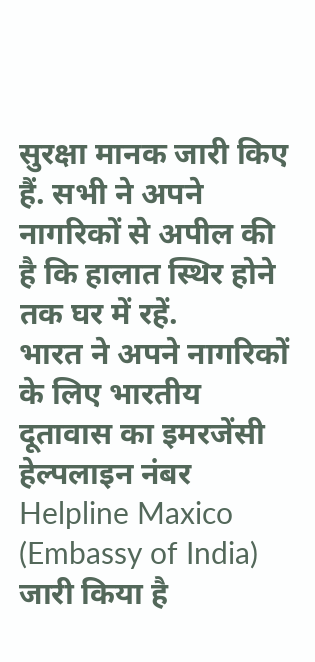सुरक्षा मानक जारी किए हैं. सभी ने अपने नागरिकों से अपील की है कि हालात स्थिर होने तक घर में रहें.
भारत ने अपने नागरिकों के लिए भारतीय दूतावास का इमरजेंसी हेल्पलाइन नंबर Helpline Maxico (Embassy of India) जारी किया है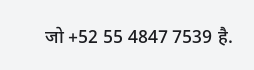जो +52 55 4847 7539 है.